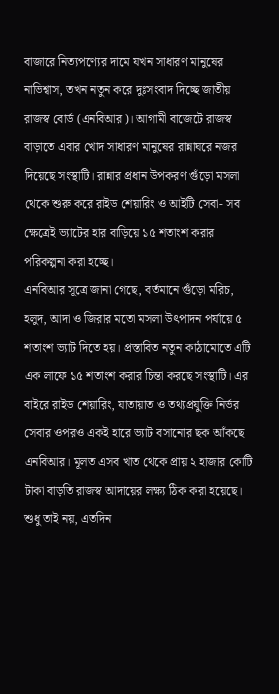বাজারে নিত্যপণ্যের দামে যখন সাধারণ মানুষের নাভিশ্বাস, তখন নতুন করে দুঃসংবাদ দিচ্ছে জাতীয় রাজস্ব বোর্ড (এনবিআর)। আগামী বাজেটে রাজস্ব বাড়াতে এবার খোদ সাধারণ মানুষের রান্নাঘরে নজর দিয়েছে সংস্থাটি। রান্নার প্রধান উপকরণ গুঁড়ো মসলা থেকে শুরু করে রাইড শেয়ারিং ও আইটি সেবা- সব ক্ষেত্রেই ভ্যাটের হার বাড়িয়ে ১৫ শতাংশ করার পরিকল্পনা করা হচ্ছে।
এনবিআর সূত্রে জানা গেছে, বর্তমানে গুঁড়ো মরিচ, হলুদ, আদা ও জিরার মতো মসলা উৎপাদন পর্যায়ে ৫ শতাংশ ভ্যাট দিতে হয়। প্রস্তাবিত নতুন কাঠামোতে এটি এক লাফে ১৫ শতাংশ করার চিন্তা করছে সংস্থাটি। এর বাইরে রাইড শেয়ারিং, যাতায়াত ও তথ্যপ্রযুক্তি নির্ভর সেবার ওপরও একই হারে ভ্যাট বসানোর ছক আঁকছে এনবিআর। মূলত এসব খাত থেকে প্রায় ২ হাজার কোটি টাকা বাড়তি রাজস্ব আদায়ের লক্ষ্য ঠিক করা হয়েছে।
শুধু তাই নয়, এতদিন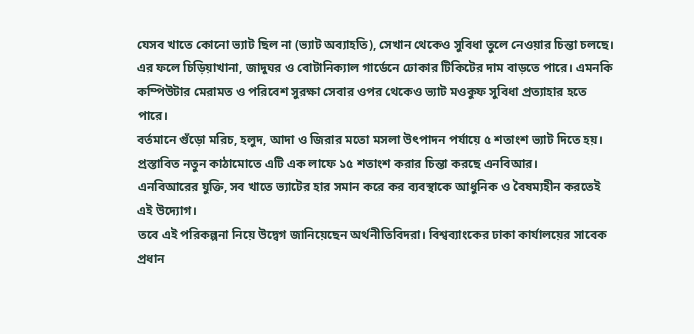যেসব খাতে কোনো ভ্যাট ছিল না (ভ্যাট অব্যাহতি), সেখান থেকেও সুবিধা তুলে নেওয়ার চিন্তা চলছে। এর ফলে চিড়িয়াখানা, জাদুঘর ও বোটানিক্যাল গার্ডেনে ঢোকার টিকিটের দাম বাড়তে পারে। এমনকি কম্পিউটার মেরামত ও পরিবেশ সুরক্ষা সেবার ওপর থেকেও ভ্যাট মওকুফ সুবিধা প্রত্যাহার হতে পারে।
বর্তমানে গুঁড়ো মরিচ, হলুদ, আদা ও জিরার মতো মসলা উৎপাদন পর্যায়ে ৫ শতাংশ ভ্যাট দিতে হয়। প্রস্তাবিত নতুন কাঠামোতে এটি এক লাফে ১৫ শতাংশ করার চিন্তা করছে এনবিআর।
এনবিআরের যুক্তি, সব খাতে ভ্যাটের হার সমান করে কর ব্যবস্থাকে আধুনিক ও বৈষম্যহীন করতেই এই উদ্যোগ।
তবে এই পরিকল্পনা নিয়ে উদ্বেগ জানিয়েছেন অর্থনীতিবিদরা। বিশ্বব্যাংকের ঢাকা কার্যালয়ের সাবেক প্রধান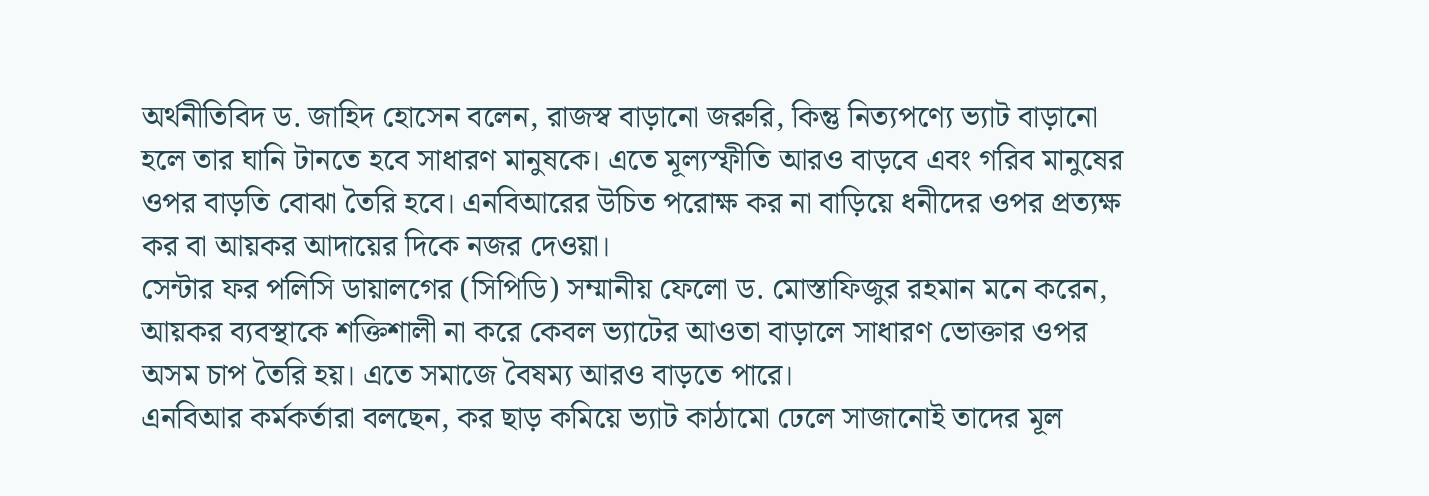অর্থনীতিবিদ ড. জাহিদ হোসেন বলেন, রাজস্ব বাড়ানো জরুরি, কিন্তু নিত্যপণ্যে ভ্যাট বাড়ানো হলে তার ঘানি টানতে হবে সাধারণ মানুষকে। এতে মূল্যস্ফীতি আরও বাড়বে এবং গরিব মানুষের ওপর বাড়তি বোঝা তৈরি হবে। এনবিআরের উচিত পরোক্ষ কর না বাড়িয়ে ধনীদের ওপর প্রত্যক্ষ কর বা আয়কর আদায়ের দিকে নজর দেওয়া।
সেন্টার ফর পলিসি ডায়ালগের (সিপিডি) সম্মানীয় ফেলো ড. মোস্তাফিজুর রহমান মনে করেন, আয়কর ব্যবস্থাকে শক্তিশালী না করে কেবল ভ্যাটের আওতা বাড়ালে সাধারণ ভোক্তার ওপর অসম চাপ তৈরি হয়। এতে সমাজে বৈষম্য আরও বাড়তে পারে।
এনবিআর কর্মকর্তারা বলছেন, কর ছাড় কমিয়ে ভ্যাট কাঠামো ঢেলে সাজানোই তাদের মূল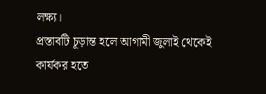লক্ষ্য।
প্রস্তাবটি চূড়ান্ত হলে আগামী জুলাই থেকেই কার্যকর হতে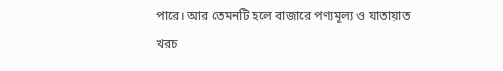পারে। আর তেমনটি হলে বাজারে পণ্যমূল্য ও যাতায়াত খরচ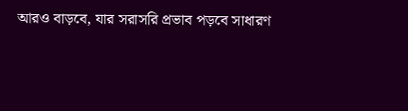আরও বাড়বে, যার সরাসরি প্রভাব পড়বে সাধারণ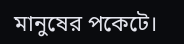মানুষের পকেটে।